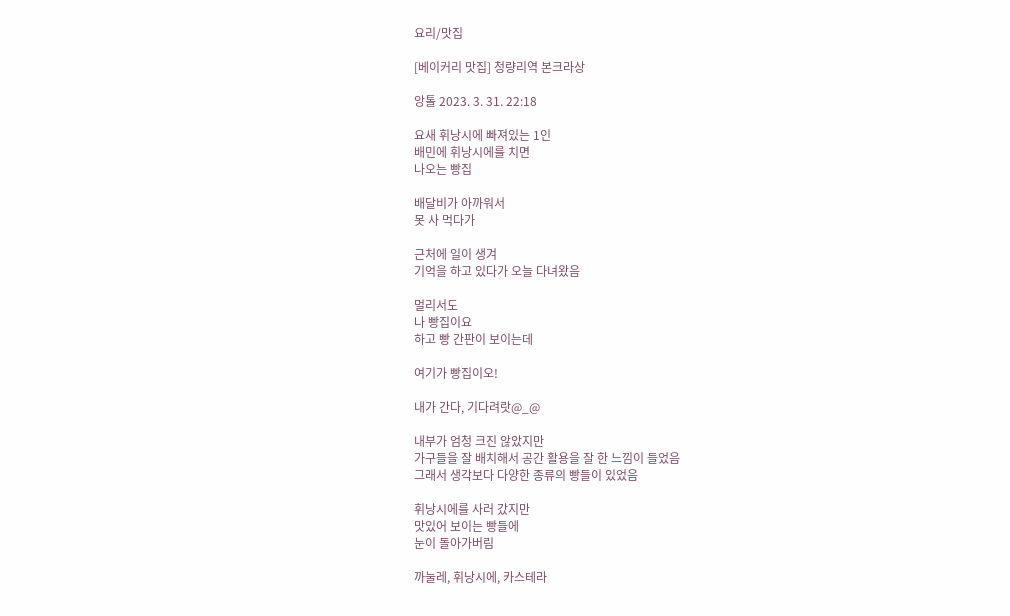요리/맛집

[베이커리 맛집] 청량리역 본크라상

앙톨 2023. 3. 31. 22:18

요새 휘낭시에 빠져있는 1인
배민에 휘낭시에를 치면
나오는 빵집

배달비가 아까워서
못 사 먹다가

근처에 일이 생겨
기억을 하고 있다가 오늘 다녀왔음

멀리서도
나 빵집이요
하고 빵 간판이 보이는데

여기가 빵집이오!

내가 간다, 기다려랏@_@

내부가 엄청 크진 않았지만
가구들을 잘 배치해서 공간 활용을 잘 한 느낌이 들었음
그래서 생각보다 다양한 종류의 빵들이 있었음

휘낭시에를 사러 갔지만
맛있어 보이는 빵들에
눈이 돌아가버림

까눌레, 휘낭시에, 카스테라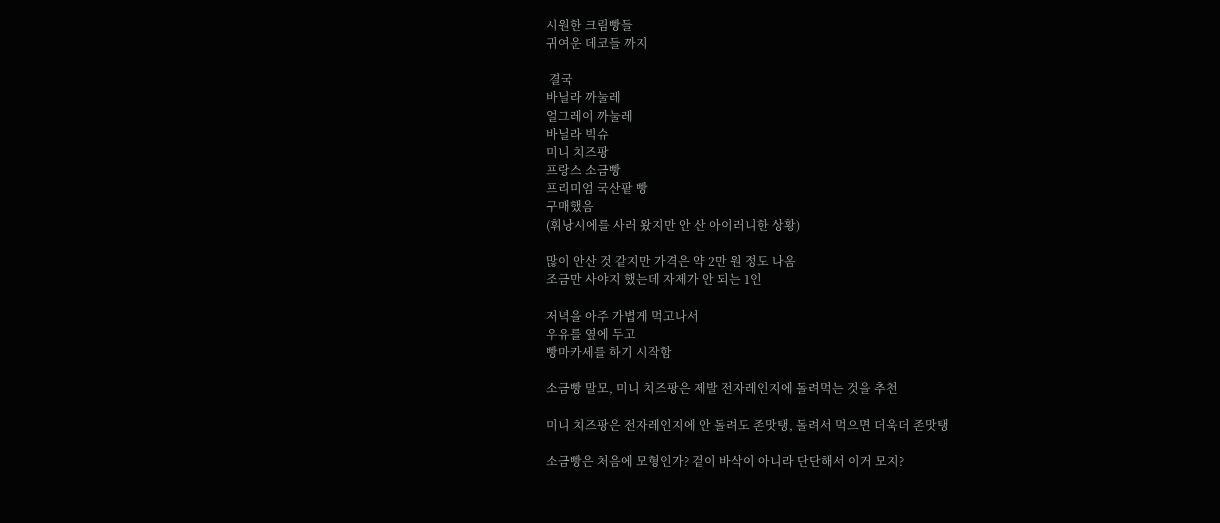시원한 크림빵들
귀여운 데코들 까지

 결국
바닐라 까눌레
얼그레이 까눌레
바닐라 빅슈
미니 치즈팡
프랑스 소금빵
프리미엄 국산팥 빵
구매했음
(휘낭시에를 사러 왔지만 안 산 아이러니한 상황)

많이 안산 것 같지만 가격은 약 2만 원 정도 나옴
조금만 사야지 했는데 자제가 안 되는 1인

저녁을 아주 가볍게 먹고나서
우유를 옆에 두고
빵마카세를 하기 시작함

소금빵 말모, 미니 치즈팡은 제발 전자레인지에 돌려먹는 것을 추천

미니 치즈팡은 전자레인지에 안 돌려도 존맛탱, 돌려서 먹으면 더욱더 존맛탱

소금빵은 처음에 모형인가? 겉이 바삭이 아니라 단단해서 이거 모지?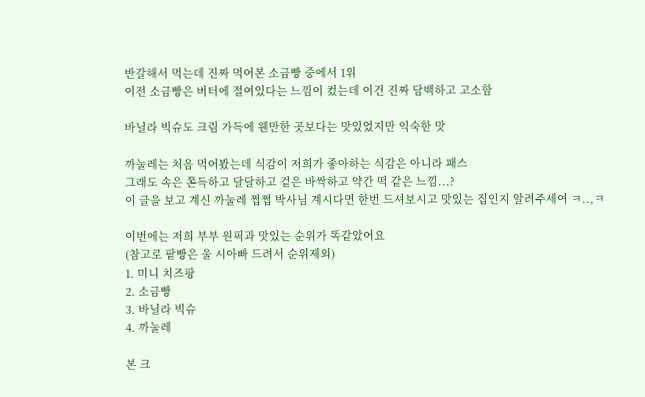반갈해서 먹는데 진짜 먹어본 소금빵 중에서 1위
이전 소금빵은 버터에 절여있다는 느낌이 컸는데 이건 진짜 담백하고 고소함

바닐라 빅슈도 크림 가득에 웬만한 곳보다는 맛있었지만 익숙한 맛

까눌레는 처음 먹어봤는데 식감이 저희가 좋아하는 식감은 아니라 패스
그래도 속은 쫀득하고 달달하고 겉은 바싹하고 약간 떡 같은 느낌...?
이 글을 보고 계신 까눌레 쩝쩝 박사님 계시다면 한번 드셔보시고 맛있는 집인지 알려주세여 ㅋ..,ㅋ

이번에는 저희 부부 원픽과 맛있는 순위가 똑같았어요
(참고로 팥빵은 울 시아빠 드려서 순위제외)
1. 미니 치즈팡
2. 소금빵
3. 바닐라 빅슈
4. 까눌레

본 크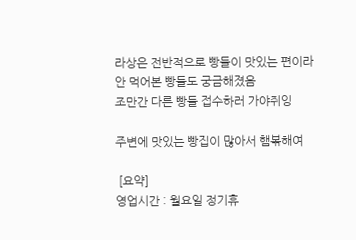라상은 전반적으로 빵들이 맛있는 편이라
안 먹어본 빵들도 궁금해졌음
조만간 다른 빵들 접수하러 가야쥐잉

주변에 맛있는 빵집이 많아서 햄볶해여

 [요약]
영업시간 : 월요일 정기휴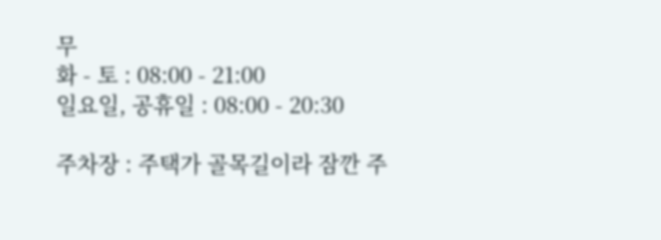무
화 - 토 : 08:00 - 21:00
일요일, 공휴일 : 08:00 - 20:30

주차장 : 주택가 골목길이라 잠깐 주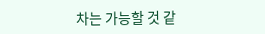차는 가능할 것 같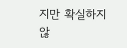지만 확실하지 않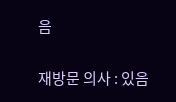음

재방문 의사 : 있음